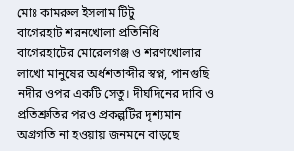মোঃ কামরুল ইসলাম টিটু
বাগেরহাট শরনখোলা প্রতিনিধি
বাগেরহাটের মোরেলগঞ্জ ও শরণখোলার লাখো মানুষের অর্ধশতাব্দীর স্বপ্ন, পানগুছি নদীর ওপর একটি সেতু। দীর্ঘদিনের দাবি ও প্রতিশ্রুতির পরও প্রকল্পটির দৃশ্যমান অগ্রগতি না হওয়ায় জনমনে বাড়ছে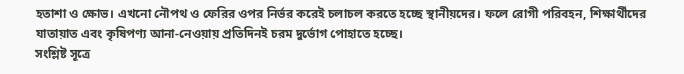হতাশা ও ক্ষোভ। এখনো নৌপথ ও ফেরির ওপর নির্ভর করেই চলাচল করতে হচ্ছে স্থানীয়দের। ফলে রোগী পরিবহন, শিক্ষার্থীদের যাতায়াত এবং কৃষিপণ্য আনা-নেওয়ায় প্রতিদিনই চরম দুর্ভোগ পোহাতে হচ্ছে।
সংশ্লিষ্ট সূত্রে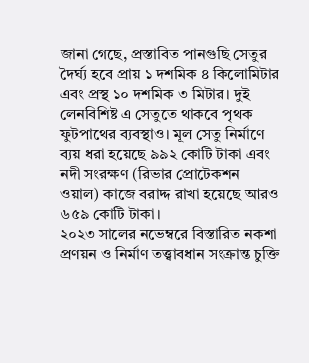জানা গেছে, প্রস্তাবিত পানগুছি সেতুর দৈর্ঘ্য হবে প্রায় ১ দশমিক ৪ কিলোমিটার এবং প্রস্থ ১০ দশমিক ৩ মিটার। দুই লেনবিশিষ্ট এ সেতুতে থাকবে পৃথক ফুটপাথের ব্যবস্থাও। মূল সেতু নির্মাণে ব্যয় ধরা হয়েছে ৯৯২ কোটি টাকা এবং নদী সংরক্ষণ (রিভার প্রোটেকশন ওয়াল) কাজে বরাদ্দ রাখা হয়েছে আরও ৬৫৯ কোটি টাকা।
২০২৩ সালের নভেম্বরে বিস্তারিত নকশা প্রণয়ন ও নির্মাণ তত্ত্বাবধান সংক্রান্ত চুক্তি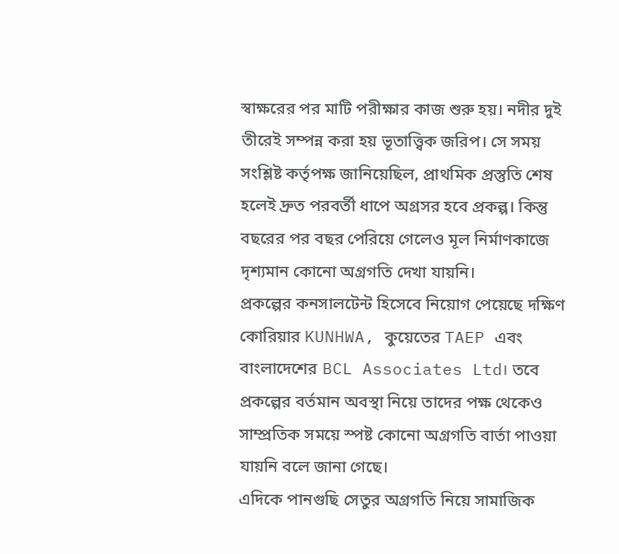স্বাক্ষরের পর মাটি পরীক্ষার কাজ শুরু হয়। নদীর দুই তীরেই সম্পন্ন করা হয় ভূতাত্ত্বিক জরিপ। সে সময় সংশ্লিষ্ট কর্তৃপক্ষ জানিয়েছিল, প্রাথমিক প্রস্তুতি শেষ হলেই দ্রুত পরবর্তী ধাপে অগ্রসর হবে প্রকল্প। কিন্তু বছরের পর বছর পেরিয়ে গেলেও মূল নির্মাণকাজে দৃশ্যমান কোনো অগ্রগতি দেখা যায়নি।
প্রকল্পের কনসালটেন্ট হিসেবে নিয়োগ পেয়েছে দক্ষিণ কোরিয়ার KUNHWA, কুয়েতের TAEP এবং বাংলাদেশের BCL Associates Ltd। তবে প্রকল্পের বর্তমান অবস্থা নিয়ে তাদের পক্ষ থেকেও সাম্প্রতিক সময়ে স্পষ্ট কোনো অগ্রগতি বার্তা পাওয়া যায়নি বলে জানা গেছে।
এদিকে পানগুছি সেতুর অগ্রগতি নিয়ে সামাজিক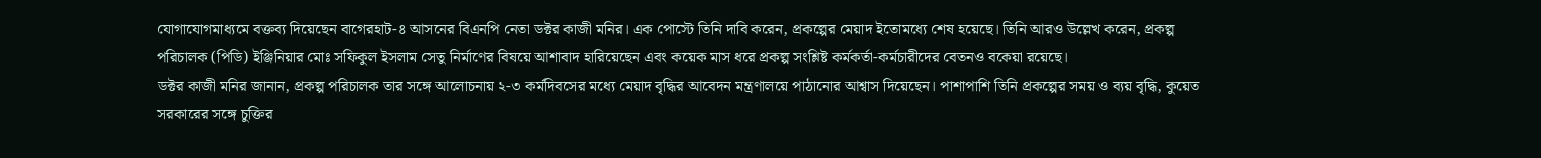যোগাযোগমাধ্যমে বক্তব্য দিয়েছেন বাগেরহাট-৪ আসনের বিএনপি নেতা ডক্টর কাজী মনির। এক পোস্টে তিনি দাবি করেন, প্রকল্পের মেয়াদ ইতোমধ্যে শেষ হয়েছে। তিনি আরও উল্লেখ করেন, প্রকল্প পরিচালক (পিডি) ইঞ্জিনিয়ার মোঃ সফিকুল ইসলাম সেতু নির্মাণের বিষয়ে আশাবাদ হারিয়েছেন এবং কয়েক মাস ধরে প্রকল্প সংশ্লিষ্ট কর্মকর্তা-কর্মচারীদের বেতনও বকেয়া রয়েছে।
ডক্টর কাজী মনির জানান, প্রকল্প পরিচালক তার সঙ্গে আলোচনায় ২-৩ কর্মদিবসের মধ্যে মেয়াদ বৃদ্ধির আবেদন মন্ত্রণালয়ে পাঠানোর আশ্বাস দিয়েছেন। পাশাপাশি তিনি প্রকল্পের সময় ও ব্যয় বৃদ্ধি, কুয়েত সরকারের সঙ্গে চুক্তির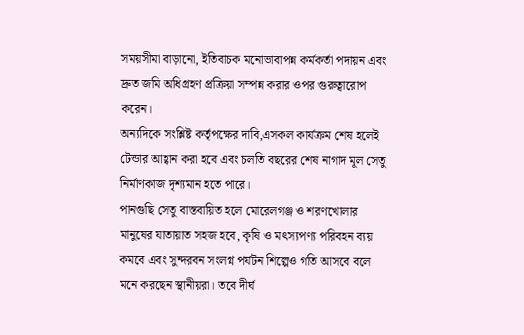সময়সীমা বাড়ানো, ইতিবাচক মনোভাবাপন্ন কর্মকর্তা পদায়ন এবং দ্রুত জমি অধিগ্রহণ প্রক্রিয়া সম্পন্ন করার ওপর গুরুত্বারোপ করেন।
অন্যদিকে সংশ্লিষ্ট কর্তৃপক্ষের দাবি,এসকল কার্যক্রম শেষ হলেই টেন্ডার আহ্বান করা হবে এবং চলতি বছরের শেষ নাগাদ মূল সেতু নির্মাণকাজ দৃশ্যমান হতে পারে।
পানগুছি সেতু বাস্তবায়িত হলে মোরেলগঞ্জ ও শরণখোলার মানুষের যাতায়াত সহজ হবে, কৃষি ও মৎস্যপণ্য পরিবহন ব্যয় কমবে এবং সুন্দরবন সংলগ্ন পর্যটন শিল্পেও গতি আসবে বলে মনে করছেন স্থানীয়রা। তবে দীর্ঘ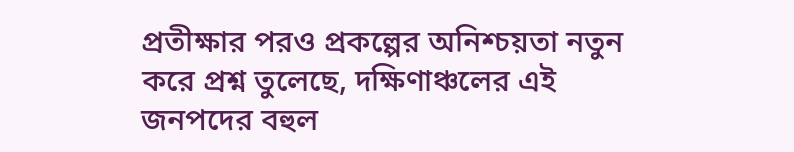প্রতীক্ষার পরও প্রকল্পের অনিশ্চয়তা নতুন করে প্রশ্ন তুলেছে, দক্ষিণাঞ্চলের এই জনপদের বহুল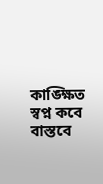কাঙ্ক্ষিত স্বপ্ন কবে বাস্তবে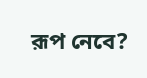রূপ নেবে?